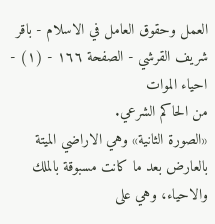العمل وحقوق العامل في الاسلام - باقر شريف القرشي - الصفحة ١٦٦ - (١) - احياء الموات
من الحاكم الشرعي.
«الصورة الثانية» وهي الاراضي الميتة بالعارض بعد ما كانت مسبوقة بالملك والاحياء، وهي على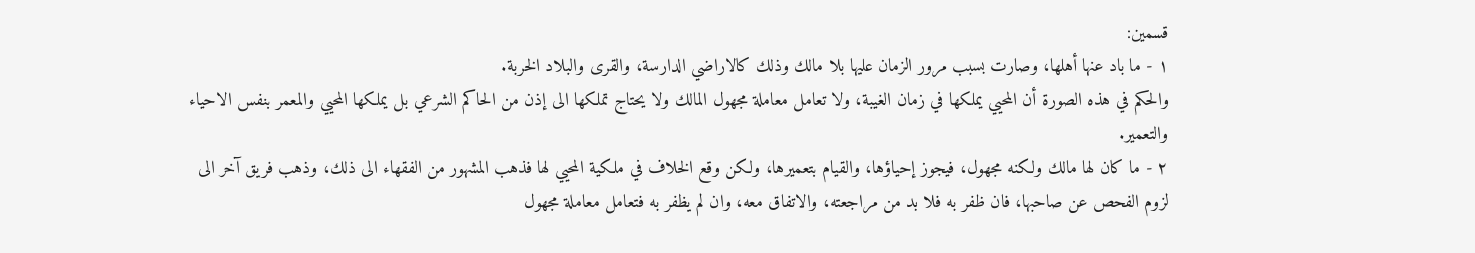قسمين:
١ - ما باد عنها أهلها، وصارت بسبب مرور الزمان عليها بلا مالك وذلك كالاراضي الدارسة، والقرى والبلاد الخربة.
والحكم في هذه الصورة أن المحيي يملكها في زمان الغيبة، ولا تعامل معاملة مجهول المالك ولا يحتاج تملكها الى إذن من الحاكم الشرعي بل يملكها المحيي والمعمر بنفس الاحياء والتعمير.
٢ - ما كان لها مالك ولكنه مجهول، فيجوز إحياؤها، والقيام بتعميرها، ولكن وقع الخلاف في ملكية المحيي لها فذهب المشهور من الفقهاء الى ذلك، وذهب فريق آخر الى لزوم الفحص عن صاحبها، فان ظفر به فلا بد من مراجعته، والاتفاق معه، وان لم يظفر به فتعامل معاملة مجهول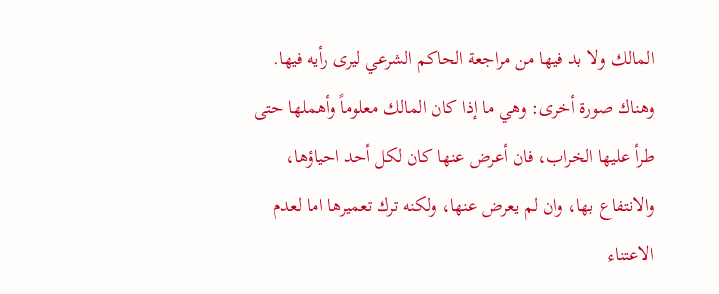المالك ولا بد فيها من مراجعة الحاكم الشرعي ليرى رأيه فيها.
وهناك صورة أخرى: وهي ما إذا كان المالك معلوماً وأهملها حتى طرأ عليها الخراب، فان أعرض عنها كان لكل أحد احياؤها، والانتفاع بها، وان لم يعرض عنها، ولكنه ترك تعميرها اما لعدم الاعتناء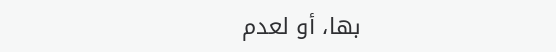بها، أو لعدم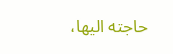حاجته اليها،